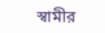স্বামীর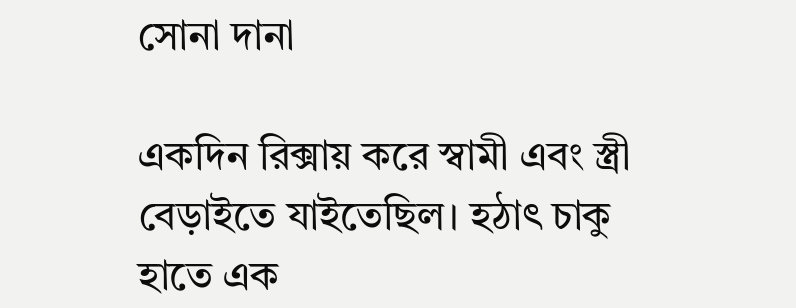সোনা দানা

একদিন রিক্সায় করে স্বামী এবং স্ত্রী বেড়াইতে যাইতেছিল। হঠাৎ চাকু হাতে এক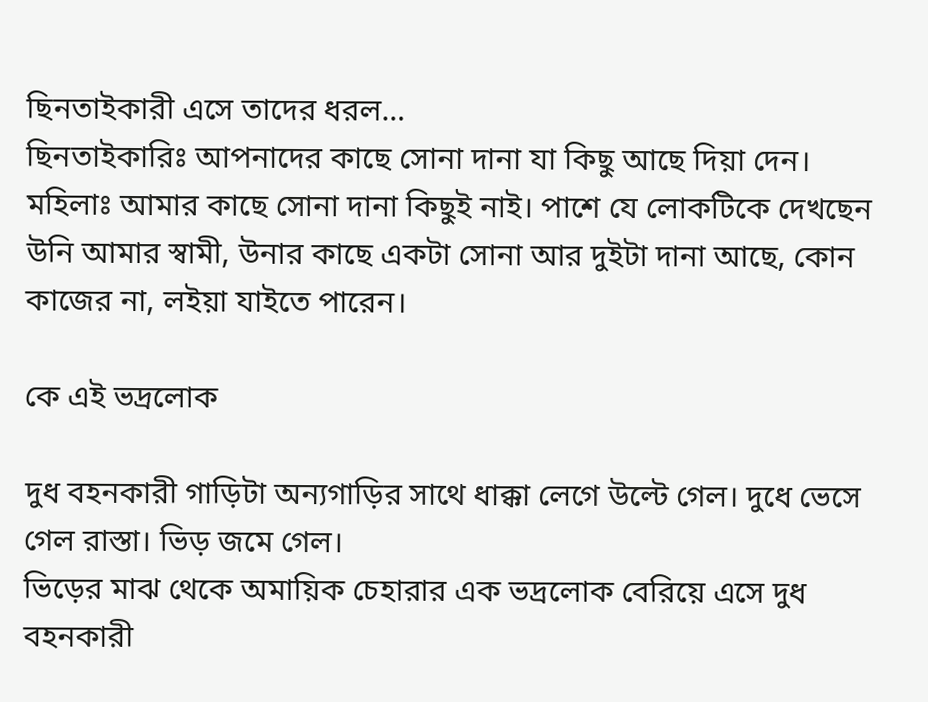ছিনতাইকারী এসে তাদের ধরল…
ছিনতাইকারিঃ আপনাদের কাছে সোনা দানা যা কিছু আছে দিয়া দেন।
মহিলাঃ আমার কাছে সোনা দানা কিছুই নাই। পাশে যে লোকটিকে দেখছেন উনি আমার স্বামী, উনার কাছে একটা সোনা আর দুইটা দানা আছে, কোন কাজের না, লইয়া যাইতে পারেন।

কে এই ভদ্রলোক

দুধ বহনকারী গাড়িটা অন্যগাড়ির সাথে ধাক্কা লেগে উল্টে গেল। দুধে ভেসে গেল রাস্তা। ভিড় জমে গেল।
ভিড়ের মাঝ থেকে অমায়িক চেহারার এক ভদ্রলোক বেরিয়ে এসে দুধ বহনকারী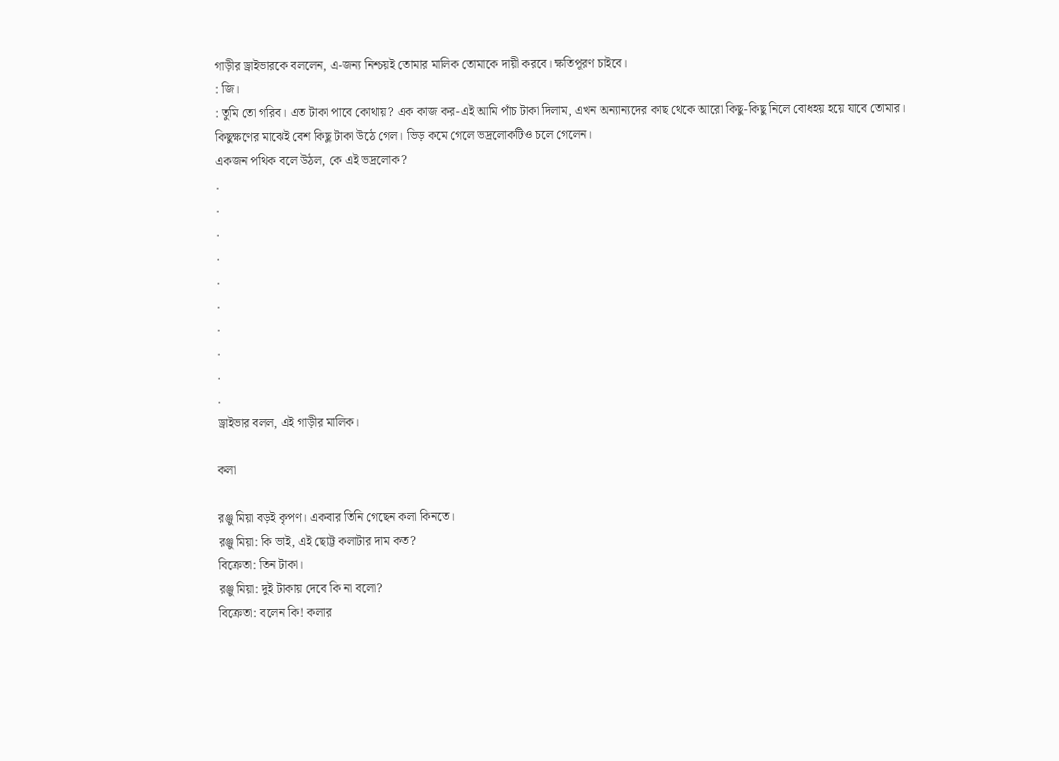গাড়ীর ড্রাইভারকে বললেন, এ-জন্য নিশ্চয়ই তোমার মালিক তোমাকে দায়ী করবে। ক্ষতিপূরণ চাইবে।
: জি।
: তুমি তো গরিব। এত টাকা পাবে কোথায়? এক কাজ কর-এই আমি পাঁচ টাকা দিলাম, এখন অন্যান্যদের কাছ থেকে আরো কিছু-কিছু নিলে বোধহয় হয়ে যাবে তোমার। কিছুক্ষণের মাঝেই বেশ কিছু টাকা উঠে গেল। ভিড় কমে গেলে ভদ্রলোকটিও চলে গেলেন।
একজন পথিক বলে উঠল, কে এই ভদ্রলোক?
.
.
.
.
.
.
.
.
.
.
ড্রাইভার বলল, এই গাড়ীর মালিক।

কলা

রঞ্জু মিয়া বড়ই কৃপণ। একবার তিনি গেছেন কলা কিনতে।
রঞ্জু মিয়া: কি ভাই, এই ছোট্ট কলাটার দাম কত?
বিক্রেতা: তিন টাকা।
রঞ্জু মিয়া: দুই টাকায় দেবে কি না বলো?
বিক্রেতা: বলেন কি! কলার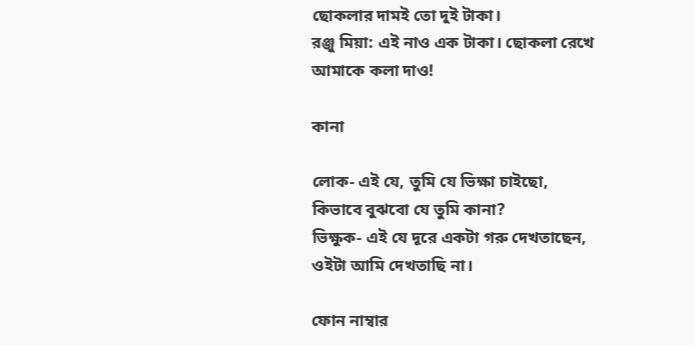ছোকলার দামই তো দুই টাকা।
রঞ্জু মিয়া: এই নাও এক টাকা। ছোকলা রেখে আমাকে কলা দাও!

কানা

লোক- এই যে, তুমি যে ভিক্ষা চাইছো,
কিভাবে বুঝবো যে তুমি কানা?
ভিক্ষুক- এই যে দূরে একটা গরু দেখতাছেন,
ওইটা আমি দেখতাছি না।

ফোন নাম্বার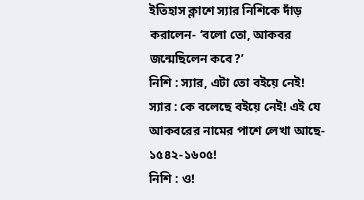ইতিহাস ক্লাশে স্যার নিশিকে দাঁড় করালেন- ‘বলো তো, আকবর জন্মেছিলেন কবে?’
নিশি : স্যার, এটা তো বইয়ে নেই!
স্যার : কে বলেছে বইয়ে নেই! এই যে আকবরের নামের পাশে লেখা আছে- ১৫৪২-১৬০৫!
নিশি : ও!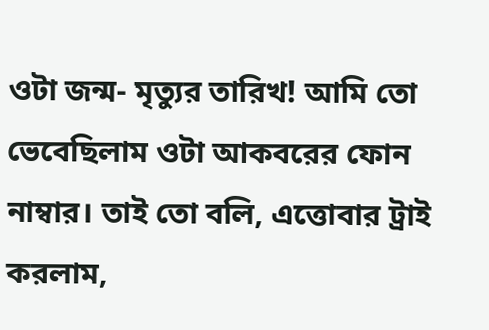ওটা জন্ম- মৃত্যুর তারিখ! আমি তো ভেবেছিলাম ওটা আকবরের ফোন নাম্বার। তাই তো বলি, এত্তোবার ট্রাই করলাম,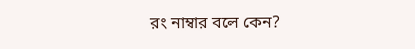রং নাম্বার বলে কেন?